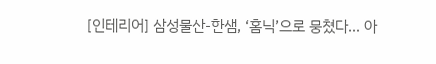[인테리어] 삼성물산-한샘, ‘홈닉’으로 뭉쳤다… 아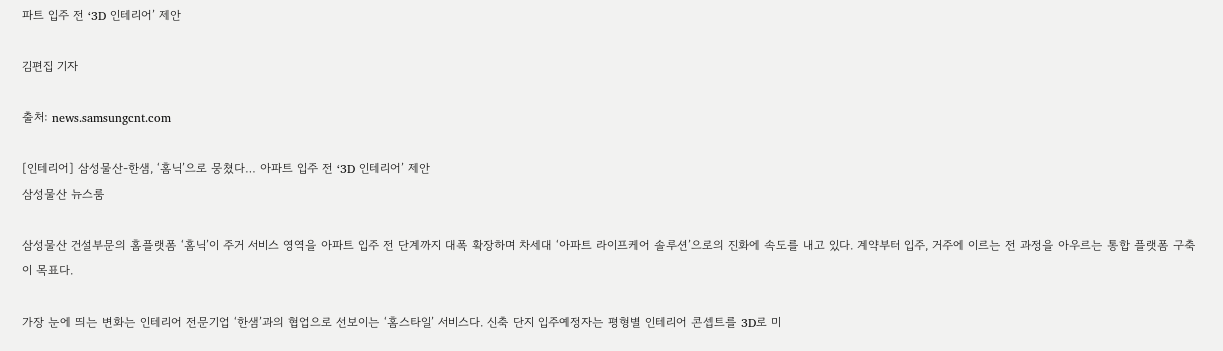파트 입주 전 ‘3D 인테리어’ 제안

김편집 기자

출처: news.samsungcnt.com

[인테리어] 삼성물산-한샘, ‘홈닉’으로 뭉쳤다… 아파트 입주 전 ‘3D 인테리어’ 제안
삼성물산 뉴스룸

삼성물산 건설부문의 홈플랫폼 ‘홈닉’이 주거 서비스 영역을 아파트 입주 전 단계까지 대폭 확장하며 차세대 ‘아파트 라이프케어 솔루션’으로의 진화에 속도를 내고 있다. 계약부터 입주, 거주에 이르는 전 과정을 아우르는 통합 플랫폼 구축이 목표다.

가장 눈에 띄는 변화는 인테리어 전문기업 ‘한샘’과의 협업으로 선보이는 ‘홈스타일’ 서비스다. 신축 단지 입주예정자는 평형별 인테리어 콘셉트를 3D로 미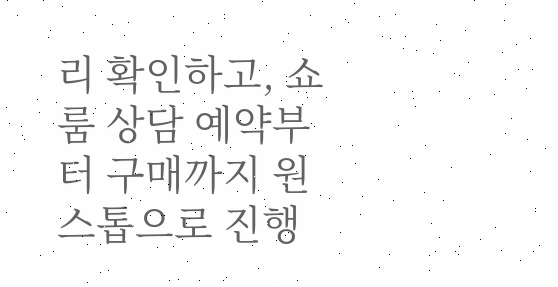리 확인하고, 쇼룸 상담 예약부터 구매까지 원스톱으로 진행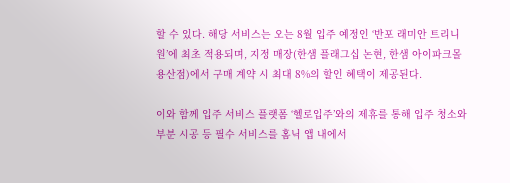할 수 있다. 해당 서비스는 오는 8월 입주 예정인 ‘반포 래미안 트리니원’에 최초 적용되며, 지정 매장(한샘 플래그십 논현, 한샘 아이파크몰 용산점)에서 구매 계약 시 최대 8%의 할인 혜택이 제공된다.

이와 함께 입주 서비스 플랫폼 ‘헬로입주’와의 제휴를 통해 입주 청소와 부분 시공 등 필수 서비스를 홈닉 앱 내에서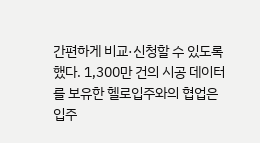간편하게 비교·신청할 수 있도록 했다. 1,300만 건의 시공 데이터를 보유한 헬로입주와의 협업은 입주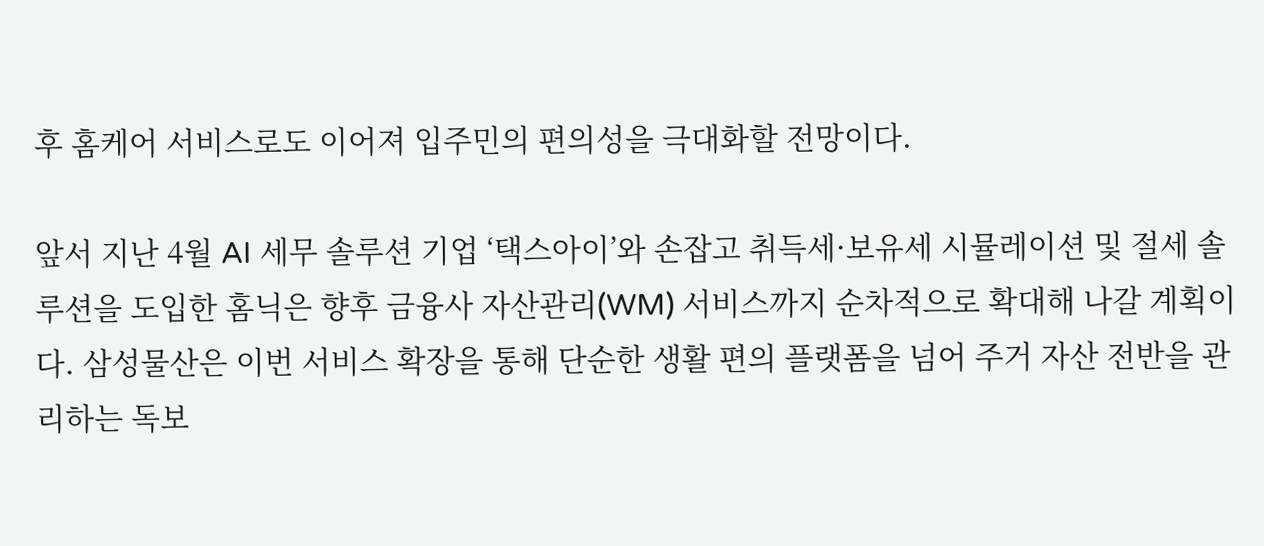후 홈케어 서비스로도 이어져 입주민의 편의성을 극대화할 전망이다.

앞서 지난 4월 AI 세무 솔루션 기업 ‘택스아이’와 손잡고 취득세·보유세 시뮬레이션 및 절세 솔루션을 도입한 홈닉은 향후 금융사 자산관리(WM) 서비스까지 순차적으로 확대해 나갈 계획이다. 삼성물산은 이번 서비스 확장을 통해 단순한 생활 편의 플랫폼을 넘어 주거 자산 전반을 관리하는 독보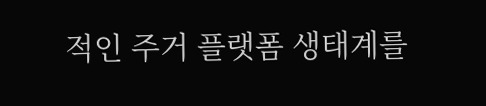적인 주거 플랫폼 생태계를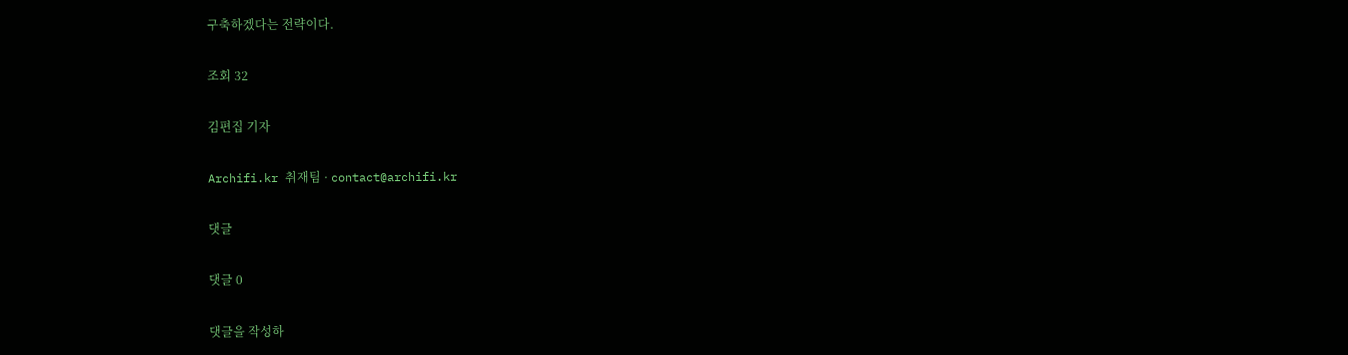구축하겠다는 전략이다.

조회 32

김편집 기자

Archifi.kr 취재팀 · contact@archifi.kr

댓글

댓글 0

댓글을 작성하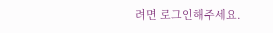려면 로그인해주세요.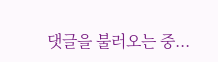댓글을 불러오는 중...